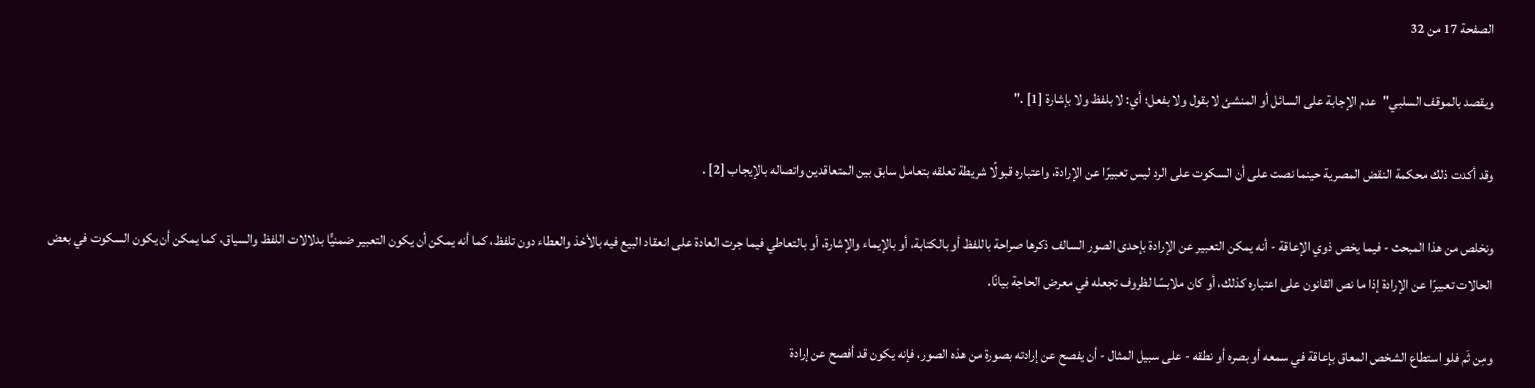الصفحة 17 من 32

ويقصد بالموقف السلبي"عدم الإجابة على السائل أو المنشئ لا بقول ولا بفعل؛ أي: لا بلفظ ولا بإشارة [1] ."

وقد أكدت ذلك محكمة النقض المصرية حينما نصت على أن السكوت على الرد ليس تعبيرًا عن الإرادة، واعتباره قبولًا شريطة تعلقه بتعامل سابق بين المتعاقدين واتصاله بالإيجاب [2] .

ونخلص من هذا المبحث - فيما يخص ذوي الإعاقة - أنه يمكن التعبير عن الإرادة بإحدى الصور السالف ذكرها صراحة باللفظ أو بالكتابة، أو بالإيماء والإشارة، أو بالتعاطي فيما جرت العادة على انعقاد البيع فيه بالأخذ والعطاء دون تلفظ، كما أنه يمكن أن يكون التعبير ضمنيًّا بدلالات اللفظ والسياق، كما يمكن أن يكون السكوت في بعض الحالات تعبيرًا عن الإرادة إذا ما نص القانون على اعتباره كذلك، أو كان ملابسًا لظروف تجعله في معرض الحاجة بيانًا.

ومِن ثَم فلو استطاع الشخص المعاق بإعاقة في سمعه أو بصره أو نطقه - على سبيل المثال - أن يفصح عن إرادته بصورة من هذه الصور، فإنه يكون قد أفصح عن إرادة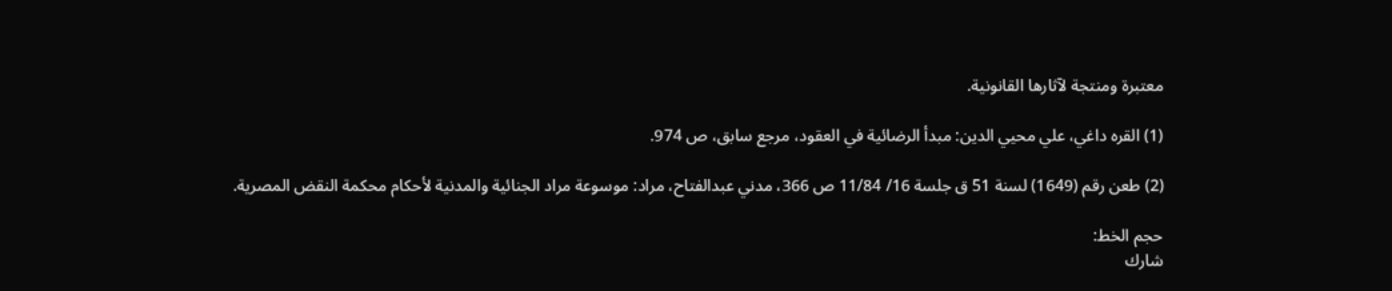معتبرة ومنتجة لآثارها القانونية.

(1) القره داغي، علي محيي الدين: مبدأ الرضائية في العقود، مرجع سابق، ص 974.

(2) طعن رقم (1649) لسنة 51 ق جلسة 16/ 11/84 ص 366، مدني عبدالفتاح، مراد: موسوعة مراد الجنائية والمدنية لأحكام محكمة النقض المصرية.

حجم الخط:
شارك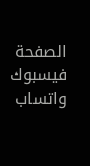الصفحة
فيسبوك واتساب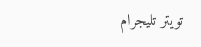تويتر تليجرام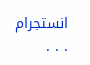انستجرام
. . .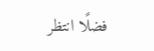فضلًا انتظر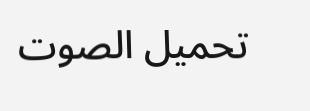تحميل الصوت